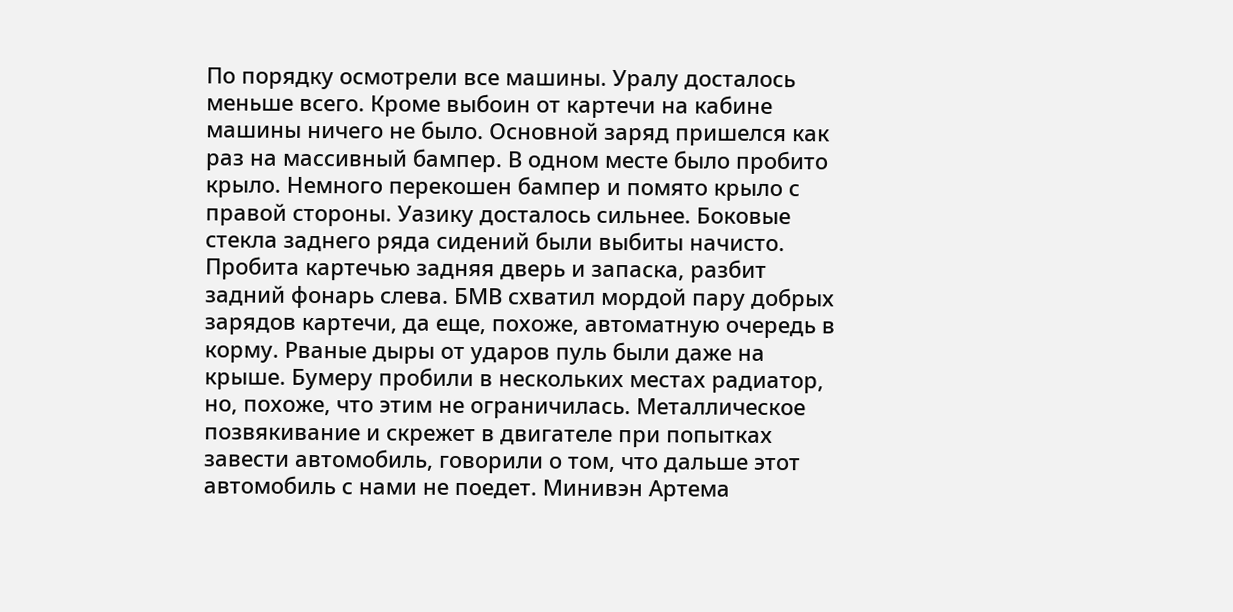По порядку осмотрели все машины. Уралу досталось меньше всего. Кроме выбоин от картечи на кабине машины ничего не было. Основной заряд пришелся как раз на массивный бампер. В одном месте было пробито крыло. Немного перекошен бампер и помято крыло с правой стороны. Уазику досталось сильнее. Боковые стекла заднего ряда сидений были выбиты начисто. Пробита картечью задняя дверь и запаска, разбит задний фонарь слева. БМВ схватил мордой пару добрых зарядов картечи, да еще, похоже, автоматную очередь в корму. Рваные дыры от ударов пуль были даже на крыше. Бумеру пробили в нескольких местах радиатор, но, похоже, что этим не ограничилась. Металлическое позвякивание и скрежет в двигателе при попытках завести автомобиль, говорили о том, что дальше этот автомобиль с нами не поедет. Минивэн Артема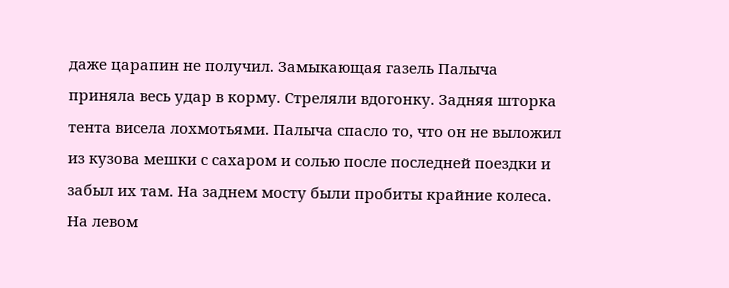даже царапин не получил. Замыкающая газель Палыча приняла весь удар в корму. Стреляли вдогонку. Задняя шторка тента висела лохмотьями. Палыча спасло то, что он не выложил из кузова мешки с сахаром и солью после последней поездки и забыл их там. На заднем мосту были пробиты крайние колеса. На левом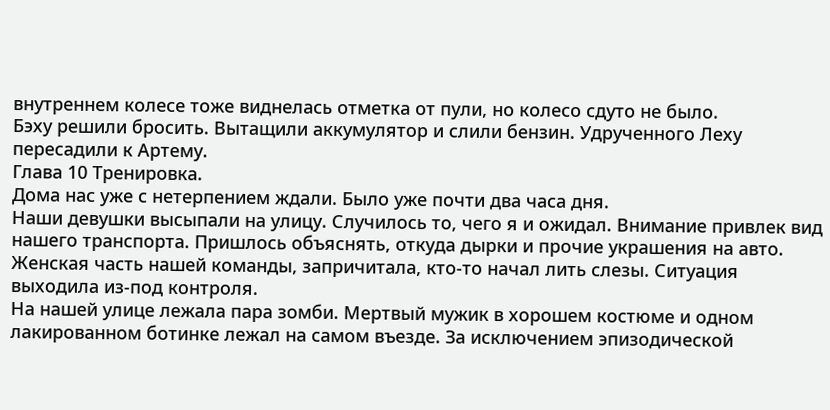внутреннем колесе тоже виднелась отметка от пули, но колесо сдуто не было.
Бэху решили бросить. Вытащили аккумулятор и слили бензин. Удрученного Леху пересадили к Артему.
Глава 10 Тренировка.
Дома нас уже с нетерпением ждали. Было уже почти два часа дня.
Наши девушки высыпали на улицу. Случилось то, чего я и ожидал. Внимание привлек вид нашего транспорта. Пришлось объяснять, откуда дырки и прочие украшения на авто. Женская часть нашей команды, запричитала, кто‑то начал лить слезы. Ситуация выходила из‑под контроля.
На нашей улице лежала пара зомби. Мертвый мужик в хорошем костюме и одном лакированном ботинке лежал на самом въезде. За исключением эпизодической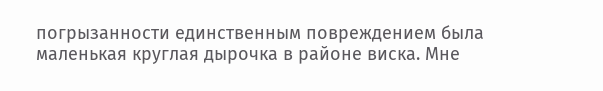погрызанности единственным повреждением была маленькая круглая дырочка в районе виска. Мне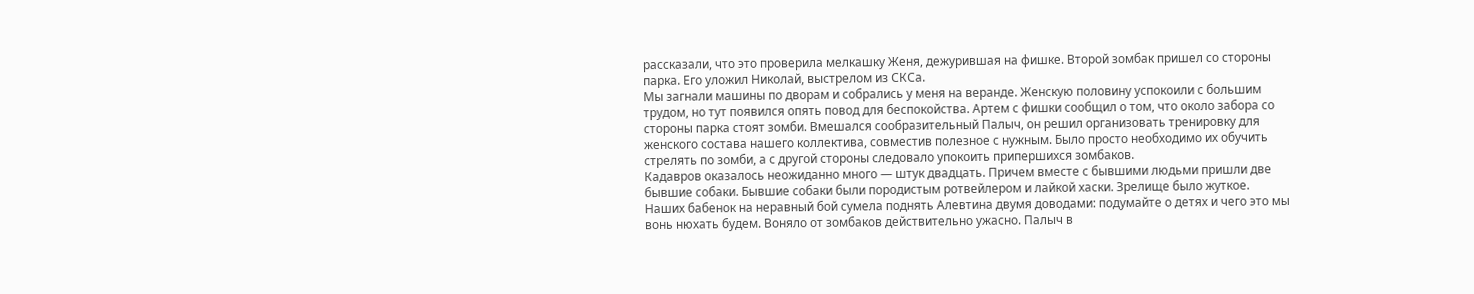рассказали, что это проверила мелкашку Женя, дежурившая на фишке. Второй зомбак пришел со стороны парка. Его уложил Николай, выстрелом из СКСа.
Мы загнали машины по дворам и собрались у меня на веранде. Женскую половину успокоили с большим трудом, но тут появился опять повод для беспокойства. Артем с фишки сообщил о том, что около забора со стороны парка стоят зомби. Вмешался сообразительный Палыч, он решил организовать тренировку для женского состава нашего коллектива, совместив полезное с нужным. Было просто необходимо их обучить стрелять по зомби, а с другой стороны следовало упокоить припершихся зомбаков.
Кадавров оказалось неожиданно много — штук двадцать. Причем вместе с бывшими людьми пришли две бывшие собаки. Бывшие собаки были породистым ротвейлером и лайкой хаски. Зрелище было жуткое.
Наших бабенок на неравный бой сумела поднять Алевтина двумя доводами: подумайте о детях и чего это мы вонь нюхать будем. Воняло от зомбаков действительно ужасно. Палыч в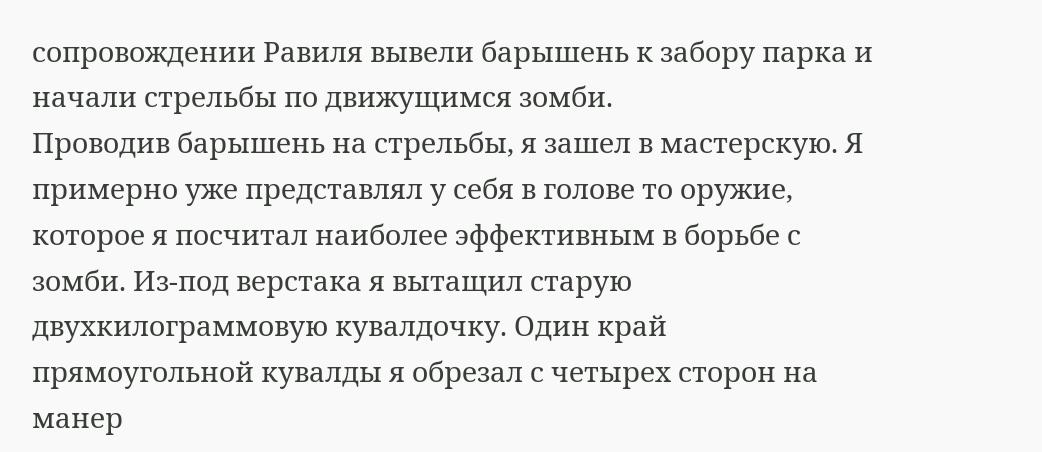сопровождении Равиля вывели барышень к забору парка и начали стрельбы по движущимся зомби.
Проводив барышень на стрельбы, я зашел в мастерскую. Я примерно уже представлял у себя в голове то оружие, которое я посчитал наиболее эффективным в борьбе с зомби. Из‑под верстака я вытащил старую двухкилограммовую кувалдочку. Один край прямоугольной кувалды я обрезал с четырех сторон на манер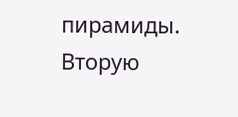пирамиды. Вторую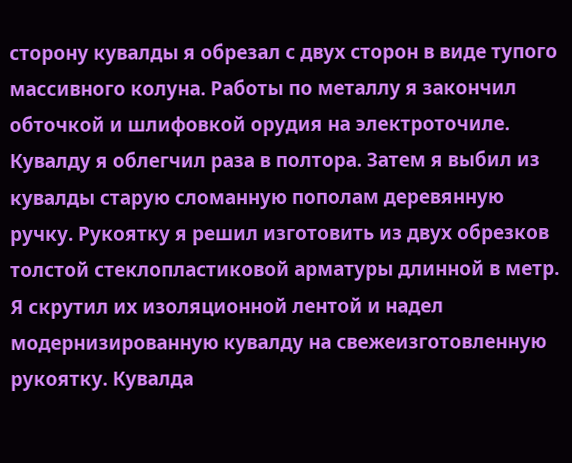сторону кувалды я обрезал с двух сторон в виде тупого массивного колуна. Работы по металлу я закончил обточкой и шлифовкой орудия на электроточиле. Кувалду я облегчил раза в полтора. Затем я выбил из кувалды старую сломанную пополам деревянную ручку. Рукоятку я решил изготовить из двух обрезков толстой стеклопластиковой арматуры длинной в метр. Я скрутил их изоляционной лентой и надел модернизированную кувалду на свежеизготовленную рукоятку. Кувалда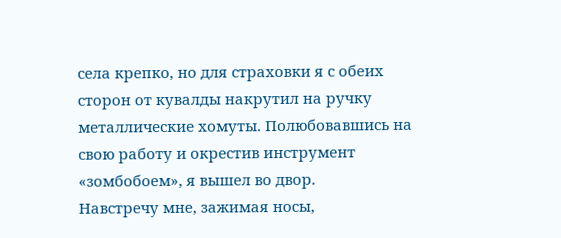села крепко, но для страховки я с обеих сторон от кувалды накрутил на ручку металлические хомуты. Полюбовавшись на свою работу и окрестив инструмент «зомбобоем», я вышел во двор.
Навстречу мне, зажимая носы,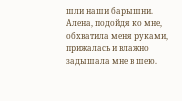шли наши барышни. Алена, подойдя ко мне, обхватила меня руками, прижалась и влажно задышала мне в шею.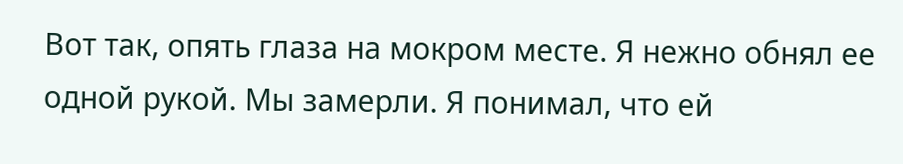Вот так, опять глаза на мокром месте. Я нежно обнял ее одной рукой. Мы замерли. Я понимал, что ей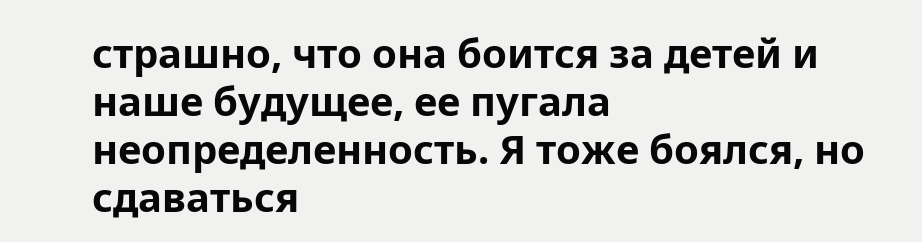страшно, что она боится за детей и наше будущее, ее пугала неопределенность. Я тоже боялся, но сдаваться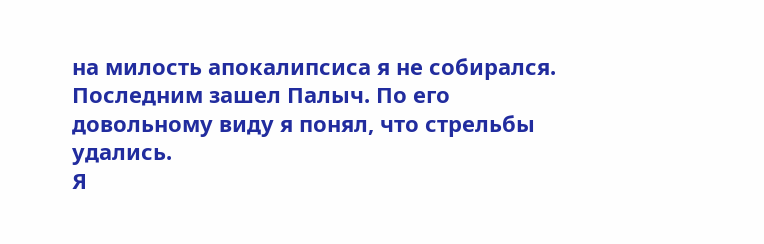на милость апокалипсиса я не собирался.
Последним зашел Палыч. По его довольному виду я понял, что стрельбы удались.
Я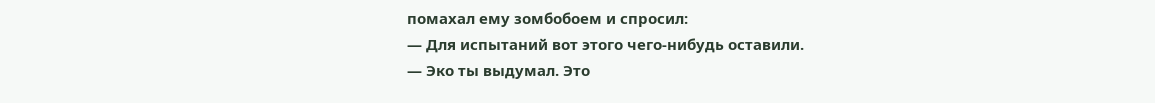помахал ему зомбобоем и спросил:
— Для испытаний вот этого чего‑нибудь оставили.
— Эко ты выдумал. Это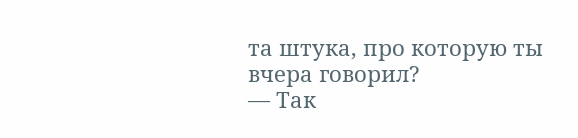та штука, про которую ты вчера говорил?
— Так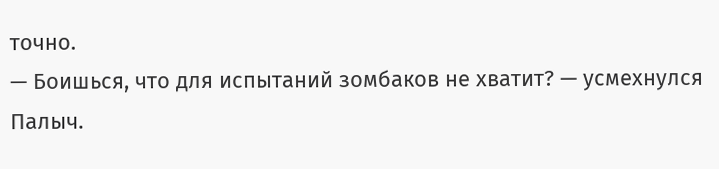точно.
— Боишься, что для испытаний зомбаков не хватит? — усмехнулся Палыч.